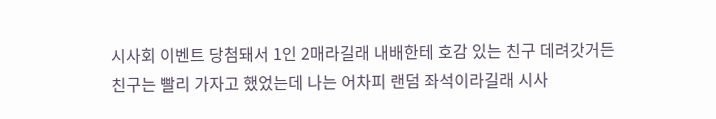시사회 이벤트 당첨돼서 1인 2매라길래 내배한테 호감 있는 친구 데려갓거든
친구는 빨리 가자고 했었는데 나는 어차피 랜덤 좌석이라길래 시사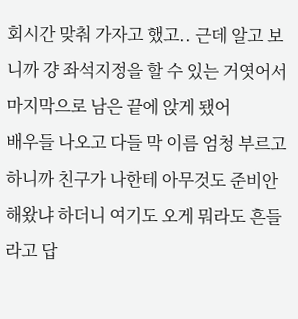회시간 맞춰 가자고 했고.. 근데 알고 보니까 걍 좌석지정을 할 수 있는 거엿어서 마지막으로 남은 끝에 앉게 됐어
배우들 나오고 다들 막 이름 엄청 부르고 하니까 친구가 나한테 아무것도 준비안해왔냐 하더니 여기도 오게 뭐라도 흔들라고 답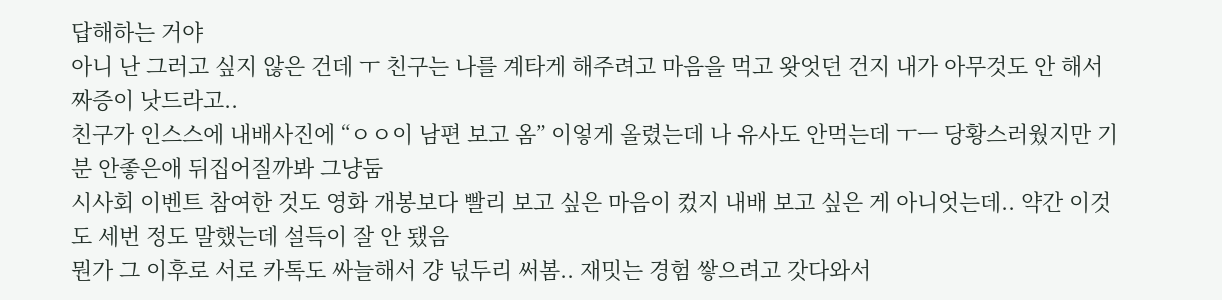답해하는 거야
아니 난 그러고 싶지 않은 건데 ㅜ 친구는 나를 계타게 해주려고 마음을 먹고 왓엇던 건지 내가 아무것도 안 해서 짜증이 낫드라고..
친구가 인스스에 내배사진에 “ㅇㅇ이 남편 보고 옴” 이엏게 올렸는데 나 유사도 안먹는데 ㅜㅡ 당황스러웠지만 기분 안좋은애 뒤집어질까봐 그냥둠
시사회 이벤트 참여한 것도 영화 개봉보다 빨리 보고 싶은 마음이 컸지 내배 보고 싶은 게 아니엇는데.. 약간 이것도 세번 정도 말했는데 설득이 잘 안 됐음
뭔가 그 이후로 서로 카톡도 싸늘해서 걍 넋두리 써봄.. 재밋는 경험 쌓으려고 갓다와서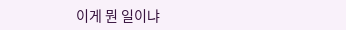이게 뭔 일이냐